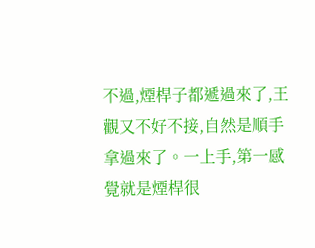不過,煙桿子都遞過來了,王觀又不好不接,自然是順手拿過來了。一上手,第一感覺就是煙桿很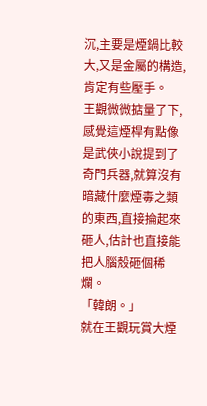沉,主要是煙鍋比較大,又是金屬的構造,肯定有些壓手。
王觀微微掂量了下,感覺這煙桿有點像是武俠小說提到了奇門兵器,就算沒有暗藏什麼煙毒之類的東西,直接掄起來砸人,估計也直接能把人腦殼砸個稀爛。
「韓朗。」
就在王觀玩賞大煙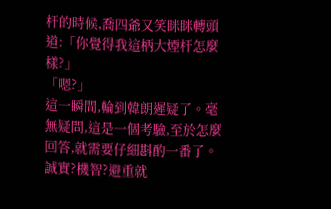杆的時候,喬四爺又笑眯眯轉頭道:「你覺得我這柄大煙杆怎麼樣?」
「嗯?」
這一瞬間,輪到韓朗遲疑了。毫無疑問,這是一個考驗,至於怎麼回答,就需要仔細斟酌一番了。誠實?機智?避重就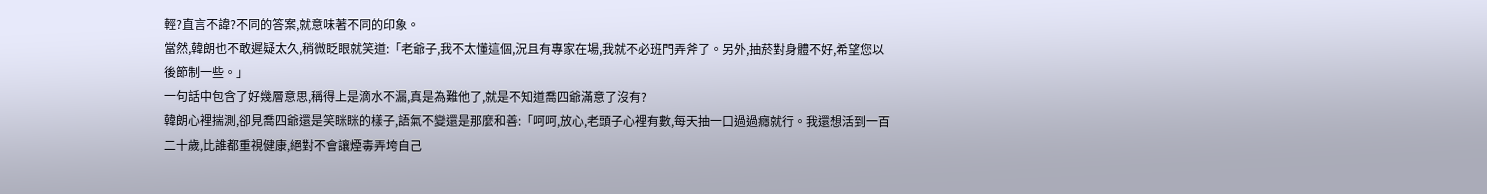輕?直言不諱?不同的答案,就意味著不同的印象。
當然,韓朗也不敢遲疑太久,稍微眨眼就笑道:「老爺子,我不太懂這個,況且有專家在場,我就不必班門弄斧了。另外,抽菸對身體不好,希望您以後節制一些。」
一句話中包含了好幾層意思,稱得上是滴水不漏,真是為難他了,就是不知道喬四爺滿意了沒有?
韓朗心裡揣測,卻見喬四爺還是笑眯眯的樣子,語氣不變還是那麼和善:「呵呵,放心,老頭子心裡有數,每天抽一口過過癮就行。我還想活到一百二十歲,比誰都重視健康,絕對不會讓煙毒弄垮自己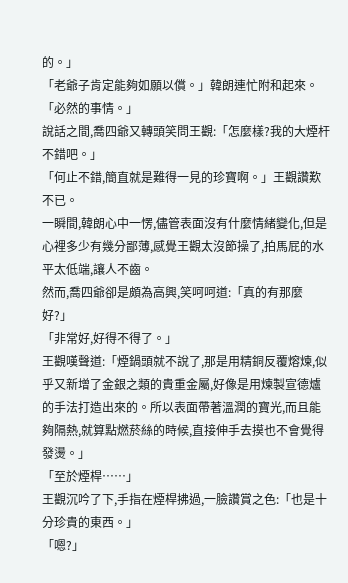的。」
「老爺子肯定能夠如願以償。」韓朗連忙附和起來。
「必然的事情。」
說話之間,喬四爺又轉頭笑問王觀:「怎麼樣?我的大煙杆不錯吧。」
「何止不錯,簡直就是難得一見的珍寶啊。」王觀讚歎不已。
一瞬間,韓朗心中一愣,儘管表面沒有什麼情緒變化,但是心裡多少有幾分鄙薄,感覺王觀太沒節操了,拍馬屁的水平太低端,讓人不齒。
然而,喬四爺卻是頗為高興,笑呵呵道:「真的有那麼好?」
「非常好,好得不得了。」
王觀嘆聲道:「煙鍋頭就不說了,那是用精銅反覆熔煉,似乎又新增了金銀之類的貴重金屬,好像是用煉製宣德爐的手法打造出來的。所以表面帶著溫潤的寶光,而且能夠隔熱,就算點燃菸絲的時候,直接伸手去摸也不會覺得發燙。」
「至於煙桿……」
王觀沉吟了下,手指在煙桿拂過,一臉讚賞之色:「也是十分珍貴的東西。」
「嗯?」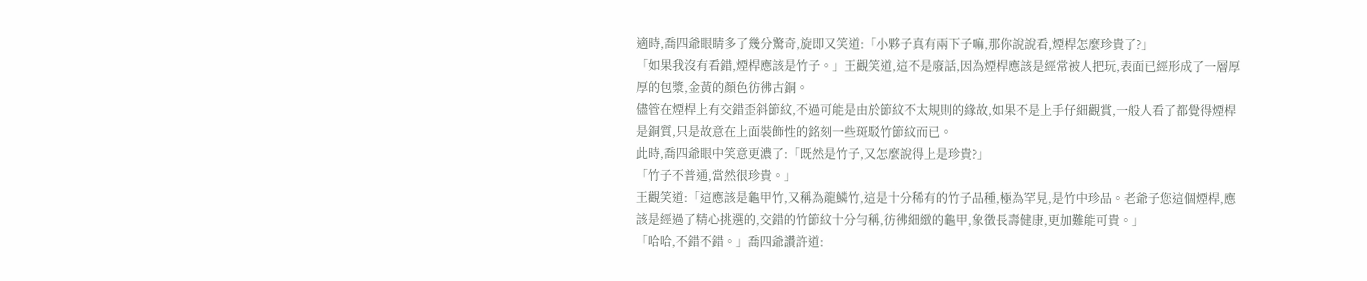適時,喬四爺眼睛多了幾分驚奇,旋即又笑道:「小夥子真有兩下子嘛,那你說說看,煙桿怎麼珍貴了?」
「如果我沒有看錯,煙桿應該是竹子。」王觀笑道,這不是廢話,因為煙桿應該是經常被人把玩,表面已經形成了一層厚厚的包漿,金黃的顏色彷彿古銅。
儘管在煙桿上有交錯歪斜節紋,不過可能是由於節紋不太規則的緣故,如果不是上手仔細觀賞,一般人看了都覺得煙桿是銅質,只是故意在上面裝飾性的銘刻一些斑駁竹節紋而已。
此時,喬四爺眼中笑意更濃了:「既然是竹子,又怎麼說得上是珍貴?」
「竹子不普通,當然很珍貴。」
王觀笑道:「這應該是龜甲竹,又稱為龍鱗竹,這是十分稀有的竹子品種,極為罕見,是竹中珍品。老爺子您這個煙桿,應該是經過了精心挑選的,交錯的竹節紋十分勻稱,彷彿細緻的龜甲,象徵長壽健康,更加難能可貴。」
「哈哈,不錯不錯。」喬四爺讚許道: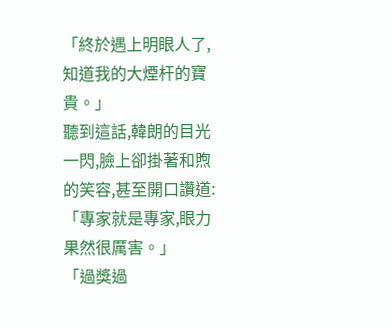「終於遇上明眼人了,知道我的大煙杆的寶貴。」
聽到這話,韓朗的目光一閃,臉上卻掛著和煦的笑容,甚至開口讚道:「專家就是專家,眼力果然很厲害。」
「過獎過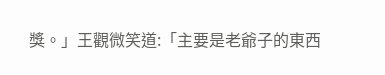獎。」王觀微笑道:「主要是老爺子的東西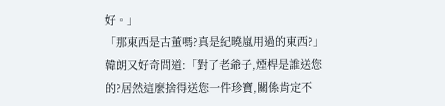好。」
「那東西是古董嗎?真是紀曉嵐用過的東西?」韓朗又好奇問道:「對了老爺子,煙桿是誰送您的?居然這麼捨得送您一件珍寶,關係肯定不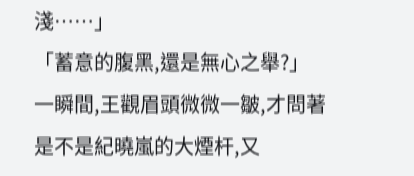淺……」
「蓄意的腹黑,還是無心之舉?」
一瞬間,王觀眉頭微微一皺,才問著是不是紀曉嵐的大煙杆,又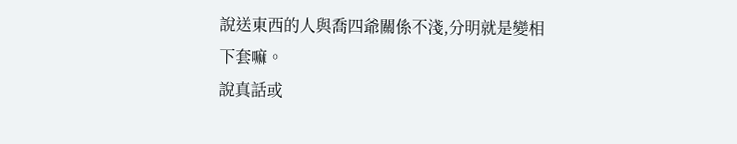說送東西的人與喬四爺關係不淺,分明就是變相下套嘛。
說真話或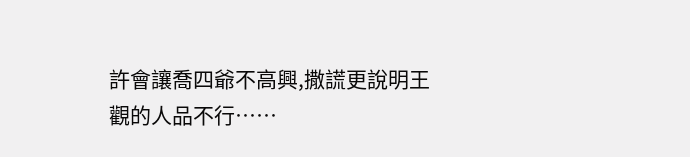許會讓喬四爺不高興,撒謊更說明王觀的人品不行……